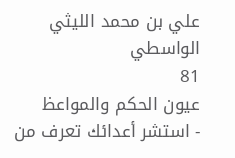علي بن محمد الليثي الواسطي
81
عيون الحكم والمواعظ
- استشر أعدائك تعرف من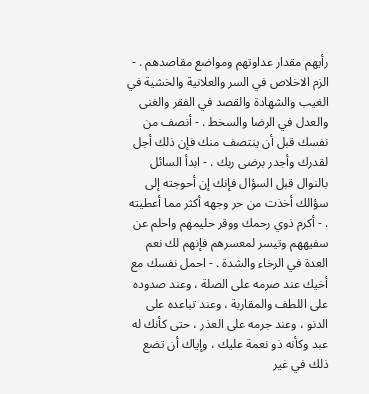رأيهم مقدار عداوتهم ومواضع مقاصدهم . - الزم الاخلاص في السر والعلانية والخشية في الغيب والشهادة والقصد في الفقر والغنى والعدل في الرضا والسخط . - أنصف من نفسك قبل أن ينتصف منك فإن ذلك أجل لقدرك وأجدر برضى ربك . - ابدأ السائل بالنوال قبل السؤال فإنك إن أحوجته إلى سؤالك أخذت من حر وجهه أكثر مما أعطيته . - أكرم ذوي رحمك ووقر حليمهم واحلم عن سفيههم وتيسر لمعسرهم فإنهم لك نعم العدة في الرخاء والشدة . - احمل نفسك مع أخيك عند صرمه على الصلة ، وعند صدوده على اللطف والمقاربة ، وعند تباعده على الدنو ، وعند جرمه على العذر ، حتى كأنك له عبد وكأنه ذو نعمة عليك ، وإياك أن تضع ذلك في غير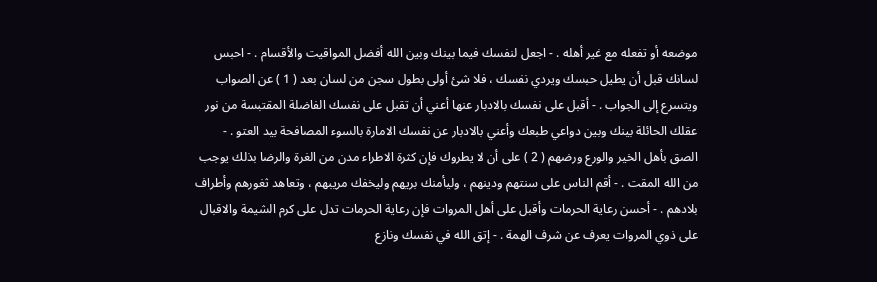موضعه أو تفعله مع غير أهله . - اجعل لنفسك فيما بينك وبين الله أفضل المواقيت والأقسام . - احبس لسانك قبل أن يطيل حبسك ويردي نفسك ، فلا شئ أولى بطول سجن من لسان بعد ( 1 ) عن الصواب ويتسرع إلى الجواب . - أقبل على نفسك بالادبار عنها أعني أن تقبل على نفسك الفاضلة المقتبسة من نور عقلك الحائلة بينك وبين دواعي طبعك وأعني بالادبار عن نفسك الامارة بالسوء المصافحة بيد العتو . - الصق بأهل الخير والورع ورضهم ( 2 ) على أن لا يطروك فإن كثرة الاطراء مدن من الغرة والرضا بذلك يوجب من الله المقت . - أقم الناس على سنتهم ودينهم ، وليأمنك بريهم وليخفك مريبهم ، وتعاهد ثغورهم وأطراف بلادهم . - أحسن رعاية الحرمات وأقبل على أهل المروات فإن رعاية الحرمات تدل على كرم الشيمة والاقبال على ذوي المروات يعرف عن شرف الهمة . - إتق الله في نفسك ونازع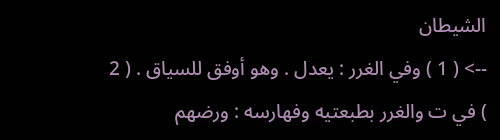الشيطان
--> ( 1 ) وفي الغرر : يعدل . وهو أوفق للسياق . ( 2 ) في ت والغرر بطبعتيه وفهارسه : ورضهم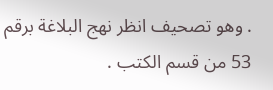. وهو تصحيف انظر نهج البلاغة برقم 53 من قسم الكتب .